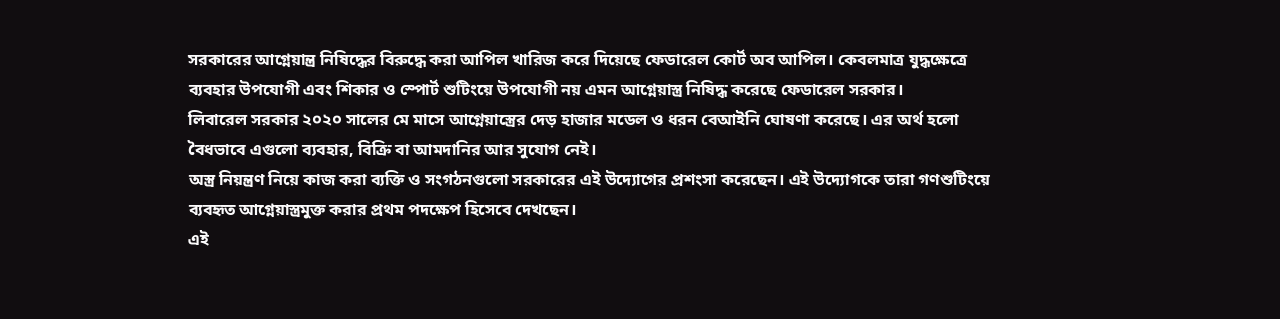সরকারের আগ্নেয়ান্ত্র নিষিদ্ধের বিরুদ্ধে করা আপিল খারিজ করে দিয়েছে ফেডারেল কোর্ট অব আপিল। কেবলমাত্র যুদ্ধক্ষেত্রে ব্যবহার উপযোগী এবং শিকার ও স্পোর্ট শুটিংয়ে উপযোগী নয় এমন আগ্নেয়াস্ত্র নিষিদ্ধ করেছে ফেডারেল সরকার।
লিবারেল সরকার ২০২০ সালের মে মাসে আগ্নেয়াস্ত্রের দেড় হাজার মডেল ও ধরন বেআইনি ঘোষণা করেছে। এর অর্থ হলো বৈধভাবে এগুলো ব্যবহার, বিক্রি বা আমদানির আর সুযোগ নেই।
অস্ত্র নিয়ন্ত্রণ নিয়ে কাজ করা ব্যক্তি ও সংগঠনগুলো সরকারের এই উদ্যোগের প্রশংসা করেছেন। এই উদ্যোগকে তারা গণশুটিংয়ে ব্যবহৃত আগ্নেয়াস্ত্রমুক্ত করার প্রথম পদক্ষেপ হিসেবে দেখছেন।
এই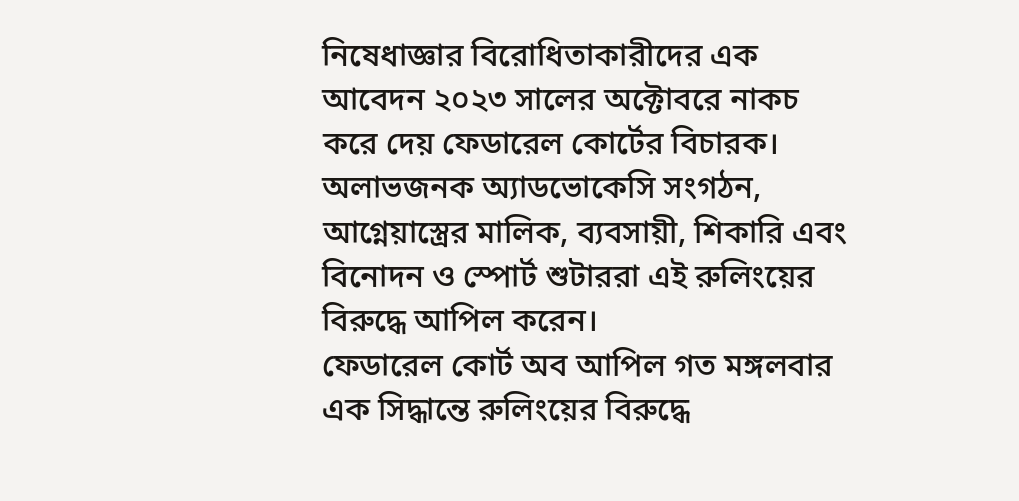নিষেধাজ্ঞার বিরোধিতাকারীদের এক আবেদন ২০২৩ সালের অক্টোবরে নাকচ করে দেয় ফেডারেল কোর্টের বিচারক। অলাভজনক অ্যাডভোকেসি সংগঠন, আগ্নেয়াস্ত্রের মালিক, ব্যবসায়ী, শিকারি এবং বিনোদন ও স্পোর্ট শুটাররা এই রুলিংয়ের বিরুদ্ধে আপিল করেন।
ফেডারেল কোর্ট অব আপিল গত মঙ্গলবার এক সিদ্ধান্তে রুলিংয়ের বিরুদ্ধে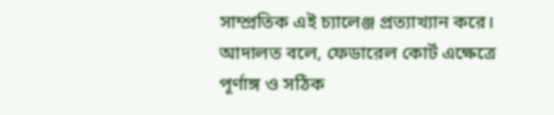সাম্প্রতিক এই চ্যালেঞ্জ প্রত্যাখ্যান করে। আদালত বলে, ফেডারেল কোর্ট এক্ষেত্রে পূর্ণাঙ্গ ও সঠিক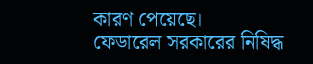কারণ পেয়েছে।
ফেডারেল সরকারের নিষিদ্ধ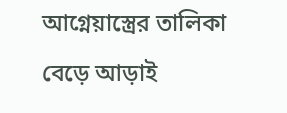আগ্নেয়াস্ত্রের তালিকা বেড়ে আড়াই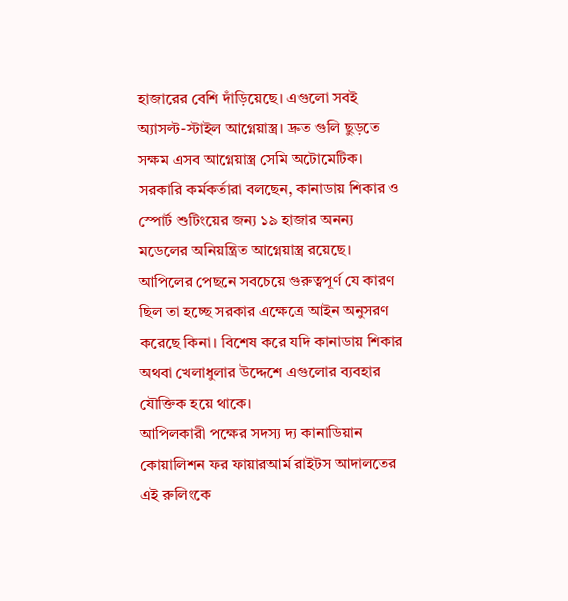হাজারের বেশি দাঁড়িয়েছে। এগুলো সবই অ্যাসল্ট-স্টাইল আগ্নেয়াস্ত্র। দ্রুত গুলি ছুড়তে সক্ষম এসব আগ্নেয়াস্ত্র সেমি অটোমেটিক।
সরকারি কর্মকর্তারা বলছেন, কানাডায় শিকার ও স্পোর্ট শুটিংয়ের জন্য ১৯ হাজার অনন্য মডেলের অনিয়ন্ত্রিত আগ্নেয়াস্ত্র রয়েছে।
আপিলের পেছনে সবচেয়ে গুরুত্বপূর্ণ যে কারণ ছিল তা হচ্ছে সরকার এক্ষেত্রে আইন অনুসরণ করেছে কিনা। বিশেষ করে যদি কানাডায় শিকার অথবা খেলাধুলার উদ্দেশে এগুলোর ব্যবহার যৌক্তিক হয়ে থাকে।
আপিলকারী পক্ষের সদস্য দ্য কানাডিয়ান কোয়ালিশন ফর ফায়ারআর্ম রাইটস আদালতের এই রুলিংকে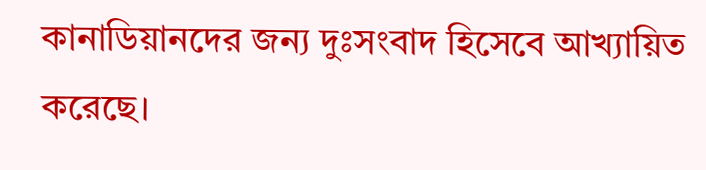কানাডিয়ানদের জন্য দুঃসংবাদ হিসেবে আখ্যায়িত করেছে।